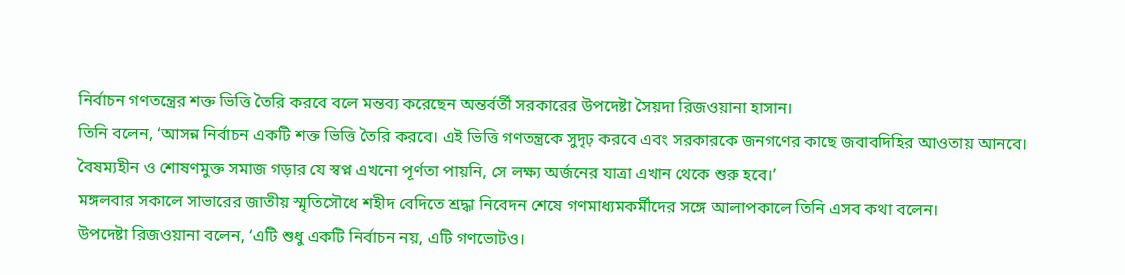নির্বাচন গণতন্ত্রের শক্ত ভিত্তি তৈরি করবে বলে মন্তব্য করেছেন অন্তর্বর্তী সরকারের উপদেষ্টা সৈয়দা রিজওয়ানা হাসান।
তিনি বলেন, ‘আসন্ন নির্বাচন একটি শক্ত ভিত্তি তৈরি করবে। এই ভিত্তি গণতন্ত্রকে সুদৃঢ় করবে এবং সরকারকে জনগণের কাছে জবাবদিহির আওতায় আনবে। বৈষম্যহীন ও শোষণমুক্ত সমাজ গড়ার যে স্বপ্ন এখনো পূর্ণতা পায়নি, সে লক্ষ্য অর্জনের যাত্রা এখান থেকে শুরু হবে।’
মঙ্গলবার সকালে সাভারের জাতীয় স্মৃতিসৌধে শহীদ বেদিতে শ্রদ্ধা নিবেদন শেষে গণমাধ্যমকর্মীদের সঙ্গে আলাপকালে তিনি এসব কথা বলেন।
উপদেষ্টা রিজওয়ানা বলেন, ‘এটি শুধু একটি নির্বাচন নয়, এটি গণভোটও।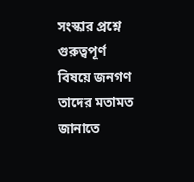সংস্কার প্রশ্নে গুরুত্বপূর্ণ বিষয়ে জনগণ তাদের মতামত জানাতে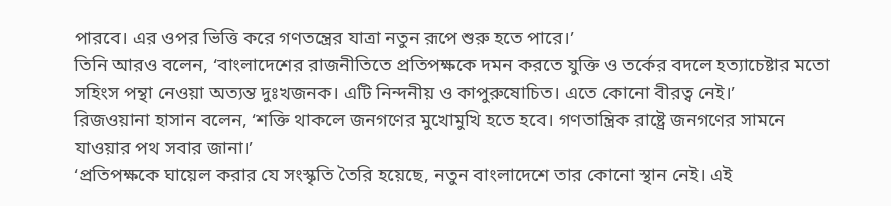পারবে। এর ওপর ভিত্তি করে গণতন্ত্রের যাত্রা নতুন রূপে শুরু হতে পারে।’
তিনি আরও বলেন, ‘বাংলাদেশের রাজনীতিতে প্রতিপক্ষকে দমন করতে যুক্তি ও তর্কের বদলে হত্যাচেষ্টার মতো সহিংস পন্থা নেওয়া অত্যন্ত দুঃখজনক। এটি নিন্দনীয় ও কাপুরুষোচিত। এতে কোনো বীরত্ব নেই।’
রিজওয়ানা হাসান বলেন, ‘শক্তি থাকলে জনগণের মুখোমুখি হতে হবে। গণতান্ত্রিক রাষ্ট্রে জনগণের সামনে যাওয়ার পথ সবার জানা।’
‘প্রতিপক্ষকে ঘায়েল করার যে সংস্কৃতি তৈরি হয়েছে, নতুন বাংলাদেশে তার কোনো স্থান নেই। এই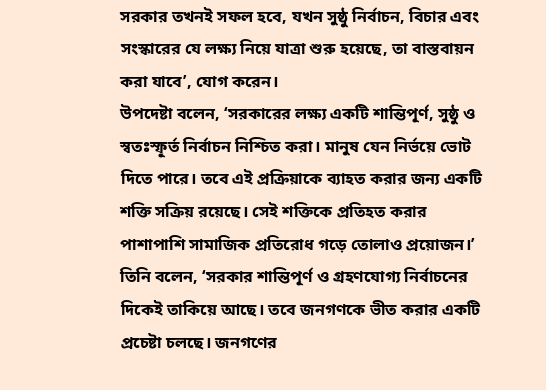সরকার তখনই সফল হবে, যখন সুষ্ঠু নির্বাচন, বিচার এবং সংস্কারের যে লক্ষ্য নিয়ে যাত্রা শুরু হয়েছে, তা বাস্তবায়ন করা যাবে’, যোগ করেন।
উপদেষ্টা বলেন, ‘সরকারের লক্ষ্য একটি শান্তিপূর্ণ, সুষ্ঠু ও স্বতঃস্ফূর্ত নির্বাচন নিশ্চিত করা। মানুষ যেন নির্ভয়ে ভোট দিতে পারে। তবে এই প্রক্রিয়াকে ব্যাহত করার জন্য একটি শক্তি সক্রিয় রয়েছে। সেই শক্তিকে প্রতিহত করার পাশাপাশি সামাজিক প্রতিরোধ গড়ে তোলাও প্রয়োজন।’
তিনি বলেন, ‘সরকার শান্তিপূর্ণ ও গ্রহণযোগ্য নির্বাচনের দিকেই তাকিয়ে আছে। তবে জনগণকে ভীত করার একটি প্রচেষ্টা চলছে। জনগণের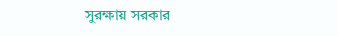সুরক্ষায় সরকার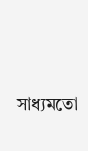সাধ্যমতো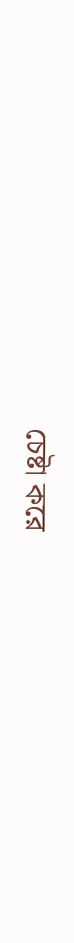চেষ্টা করে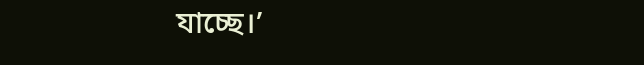যাচ্ছে।’